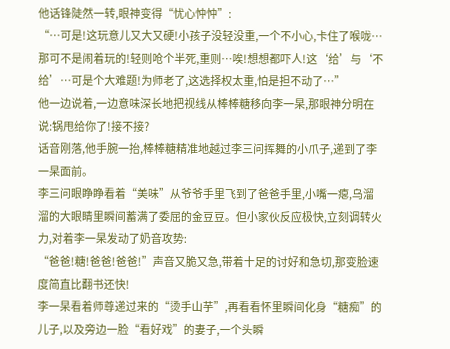他话锋陡然一转,眼神变得“忧心忡忡”:
“…可是!这玩意儿又大又硬!小孩子没轻没重,一个不小心,卡住了喉咙…那可不是闹着玩的!轻则呛个半死,重则…唉!想想都吓人!这‘给’与‘不给’…可是个大难题!为师老了,这选择权太重,怕是担不动了…”
他一边说着,一边意味深长地把视线从棒棒糖移向李一杲,那眼神分明在说:锅甩给你了!接不接?
话音刚落,他手腕一抬,棒棒糖精准地越过李三问挥舞的小爪子,递到了李一杲面前。
李三问眼睁睁看着“美味”从爷爷手里飞到了爸爸手里,小嘴一瘪,乌溜溜的大眼睛里瞬间蓄满了委屈的金豆豆。但小家伙反应极快,立刻调转火力,对着李一杲发动了奶音攻势:
“爸爸!糖!爸爸!爸爸!”声音又脆又急,带着十足的讨好和急切,那变脸速度简直比翻书还快!
李一杲看着师尊递过来的“烫手山芋”,再看看怀里瞬间化身“糖痴”的儿子,以及旁边一脸“看好戏”的妻子,一个头瞬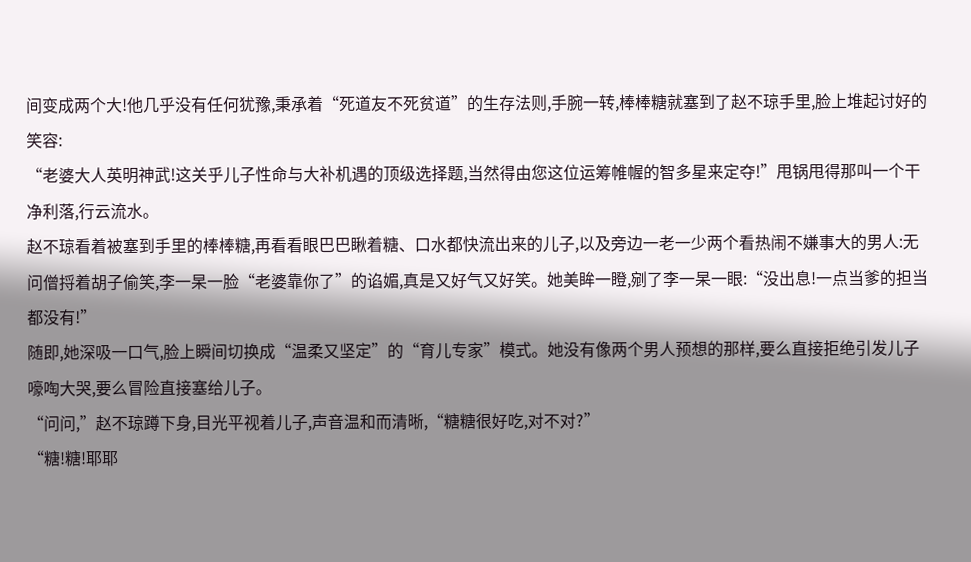间变成两个大!他几乎没有任何犹豫,秉承着“死道友不死贫道”的生存法则,手腕一转,棒棒糖就塞到了赵不琼手里,脸上堆起讨好的笑容:
“老婆大人英明神武!这关乎儿子性命与大补机遇的顶级选择题,当然得由您这位运筹帷幄的智多星来定夺!”甩锅甩得那叫一个干净利落,行云流水。
赵不琼看着被塞到手里的棒棒糖,再看看眼巴巴瞅着糖、口水都快流出来的儿子,以及旁边一老一少两个看热闹不嫌事大的男人:无问僧捋着胡子偷笑,李一杲一脸“老婆靠你了”的谄媚,真是又好气又好笑。她美眸一瞪,剜了李一杲一眼:“没出息!一点当爹的担当都没有!”
随即,她深吸一口气,脸上瞬间切换成“温柔又坚定”的“育儿专家”模式。她没有像两个男人预想的那样,要么直接拒绝引发儿子嚎啕大哭,要么冒险直接塞给儿子。
“问问,”赵不琼蹲下身,目光平视着儿子,声音温和而清晰,“糖糖很好吃,对不对?”
“糖!糖!耶耶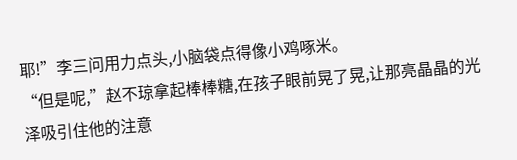耶!”李三问用力点头,小脑袋点得像小鸡啄米。
“但是呢,”赵不琼拿起棒棒糖,在孩子眼前晃了晃,让那亮晶晶的光泽吸引住他的注意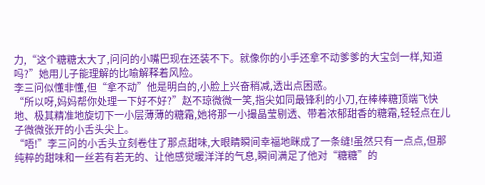力,“这个糖糖太大了,问问的小嘴巴现在还装不下。就像你的小手还拿不动爹爹的大宝剑一样,知道吗?”她用儿子能理解的比喻解释着风险。
李三问似懂非懂,但“拿不动”他是明白的,小脸上兴奋稍减,透出点困惑。
“所以呀,妈妈帮你处理一下好不好?”赵不琼微微一笑,指尖如同最锋利的小刀,在棒棒糖顶端飞快地、极其精准地旋切下一小层薄薄的糖霜,她将那一小撮晶莹剔透、带着浓郁甜香的糖霜,轻轻点在儿子微微张开的小舌头尖上。
“唔!”李三问的小舌头立刻卷住了那点甜味,大眼睛瞬间幸福地眯成了一条缝!虽然只有一点点,但那纯粹的甜味和一丝若有若无的、让他感觉暖洋洋的气息,瞬间满足了他对“糖糖”的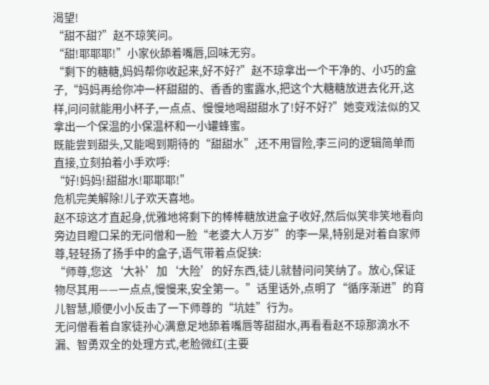渴望!
“甜不甜?”赵不琼笑问。
“甜!耶耶耶!”小家伙舔着嘴唇,回味无穷。
“剩下的糖糖,妈妈帮你收起来,好不好?”赵不琼拿出一个干净的、小巧的盒子,“妈妈再给你冲一杯甜甜的、香香的蜜露水,把这个大糖糖放进去化开,这样,问问就能用小杯子,一点点、慢慢地喝甜甜水了!好不好?”她变戏法似的又拿出一个保温的小保温杯和一小罐蜂蜜。
既能尝到甜头,又能喝到期待的“甜甜水”,还不用冒险,李三问的逻辑简单而直接,立刻拍着小手欢呼:
“好!妈妈!甜甜水!耶耶耶!”
危机完美解除!儿子欢天喜地。
赵不琼这才直起身,优雅地将剩下的棒棒糖放进盒子收好,然后似笑非笑地看向旁边目瞪口呆的无问僧和一脸“老婆大人万岁”的李一杲,特别是对着自家师尊,轻轻扬了扬手中的盒子,语气带着点促狭:
“师尊,您这‘大补’加‘大险’的好东西,徒儿就替问问笑纳了。放心,保证物尽其用——一点点,慢慢来,安全第一。”话里话外,点明了“循序渐进”的育儿智慧,顺便小小反击了一下师尊的“坑娃”行为。
无问僧看着自家徒孙心满意足地舔着嘴唇等甜甜水,再看看赵不琼那滴水不漏、智勇双全的处理方式,老脸微红(主要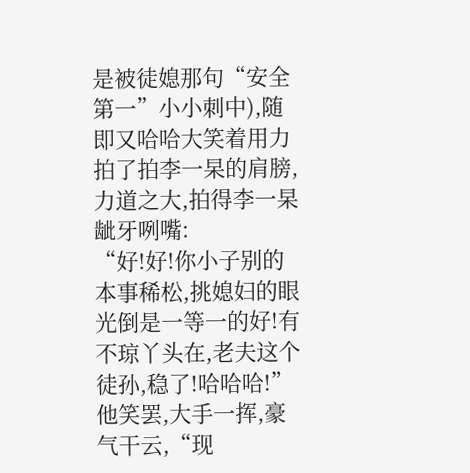是被徒媳那句“安全第一”小小刺中),随即又哈哈大笑着用力拍了拍李一杲的肩膀,力道之大,拍得李一杲龇牙咧嘴:
“好!好!你小子别的本事稀松,挑媳妇的眼光倒是一等一的好!有不琼丫头在,老夫这个徒孙,稳了!哈哈哈!”他笑罢,大手一挥,豪气干云,“现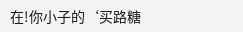在!你小子的‘买路糖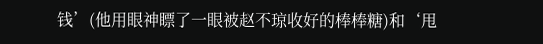钱’(他用眼神瞟了一眼被赵不琼收好的棒棒糖)和‘甩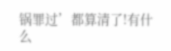锅罪过’都算清了!有什么